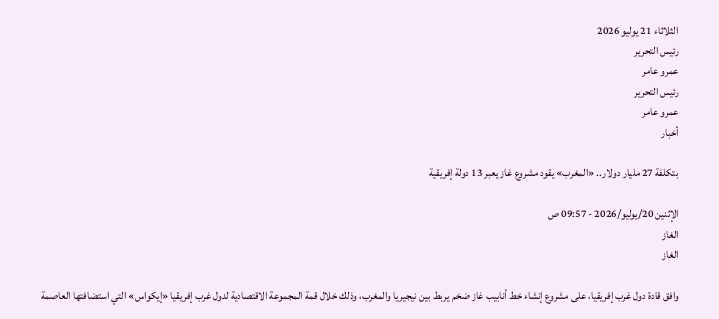الثلاثاء 21 يوليو 2026
رئيس التحرير
عمرو عامر
رئيس التحرير
عمرو عامر
أخبار

بتكلفة 27 مليار دولار.. «المغرب» يقود مشروع غاز يعبر 13 دولة إفريقية

الإثنين 20/يوليو/2026 - 09:57 ص
الغاز
الغاز

وافق قادة دول غرب إفريقيا، على مشروع إنشاء خط أنابيب غاز ضخم يربط بين نيجيريا والمغرب، وذلك خلال قمة المجموعة الاقتصادية لدول غرب إفريقيا «إيكواس» التي استضافتها العاصمة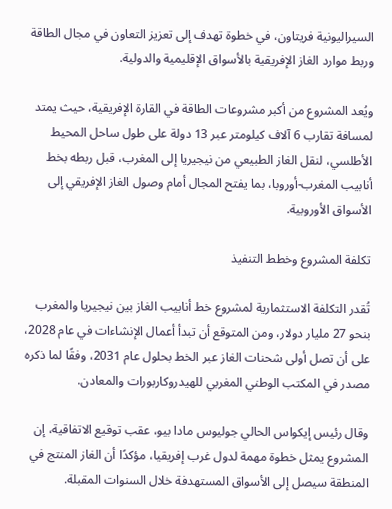السيراليونية فريتاون، في خطوة تهدف إلى تعزيز التعاون في مجال الطاقة وربط موارد الغاز الإفريقية بالأسواق الإقليمية والدولية.

ويُعد المشروع من أكبر مشروعات الطاقة في القارة الإفريقية، حيث يمتد لمسافة تقارب 6 آلاف كيلومتر عبر 13 دولة على طول ساحل المحيط الأطلسي، لنقل الغاز الطبيعي من نيجيريا إلى المغرب، قبل ربطه بخط أنابيب المغرب-أوروبا، بما يفتح المجال أمام وصول الغاز الإفريقي إلى الأسواق الأوروبية.

تكلفة المشروع وخطط التنفيذ

تُقدر التكلفة الاستثمارية لمشروع خط أنابيب الغاز بين نيجيريا والمغرب بنحو 27 مليار دولار، ومن المتوقع أن تبدأ أعمال الإنشاءات في عام 2028، على أن تصل أولى شحنات الغاز عبر الخط بحلول عام 2031، وفقًا لما ذكره مصدر في المكتب الوطني المغربي للهيدروكاربورات والمعادن.

وقال رئيس إيكواس الحالي جوليوس مادا بيو، عقب توقيع الاتفاقية، إن المشروع يمثل خطوة مهمة لدول غرب إفريقيا، مؤكدًا أن الغاز المنتج في المنطقة سيصل إلى الأسواق المستهدفة خلال السنوات المقبلة.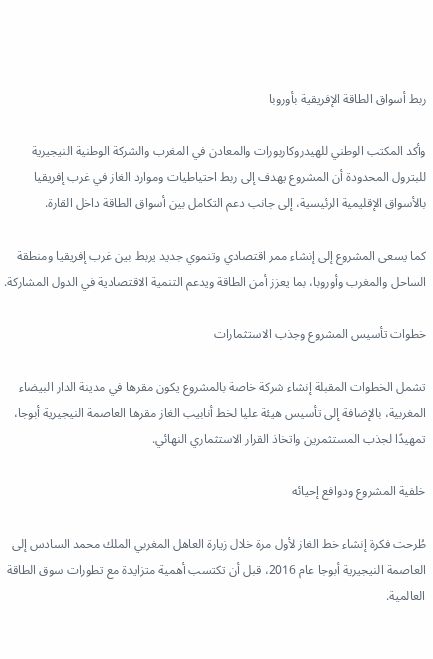ربط أسواق الطاقة الإفريقية بأوروبا

وأكد المكتب الوطني للهيدروكاربورات والمعادن في المغرب والشركة الوطنية النيجيرية للبترول المحدودة أن المشروع يهدف إلى ربط احتياطيات وموارد الغاز في غرب إفريقيا بالأسواق الإقليمية الرئيسية، إلى جانب دعم التكامل بين أسواق الطاقة داخل القارة.

كما يسعى المشروع إلى إنشاء ممر اقتصادي وتنموي جديد يربط بين غرب إفريقيا ومنطقة الساحل والمغرب وأوروبا، بما يعزز أمن الطاقة ويدعم التنمية الاقتصادية في الدول المشاركة.

خطوات تأسيس المشروع وجذب الاستثمارات

تشمل الخطوات المقبلة إنشاء شركة خاصة بالمشروع يكون مقرها في مدينة الدار البيضاء المغربية، بالإضافة إلى تأسيس هيئة عليا لخط أنابيب الغاز مقرها العاصمة النيجيرية أبوجا، تمهيدًا لجذب المستثمرين واتخاذ القرار الاستثماري النهائي.

خلفية المشروع ودوافع إحيائه

طُرحت فكرة إنشاء خط الغاز لأول مرة خلال زيارة العاهل المغربي الملك محمد السادس إلى العاصمة النيجيرية أبوجا عام 2016، قبل أن تكتسب أهمية متزايدة مع تطورات سوق الطاقة العالمية.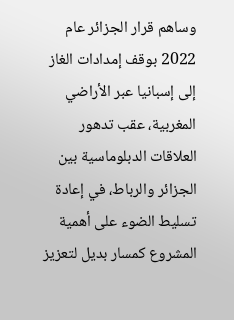وساهم قرار الجزائر عام 2022 بوقف إمدادات الغاز إلى إسبانيا عبر الأراضي المغربية، عقب تدهور العلاقات الدبلوماسية بين الجزائر والرباط، في إعادة تسليط الضوء على أهمية المشروع كمسار بديل لتعزيز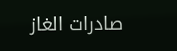صادرات الغاز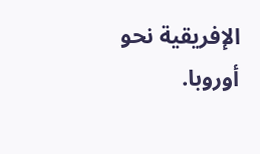الإفريقية نحو أوروبا.